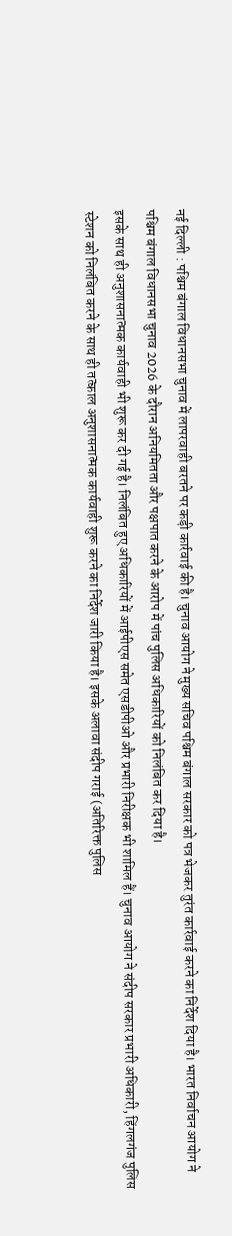नई दिल्ली : पश्चिम बंगाल विधानसभा चुनाव में लापरवाही बरतने पर कड़ी कार्रवाई की है। चुनाव आयोग ने मुख्य सचिव पश्चिम बंगाल सरकार को पत्र भेजकर तुरंत कार्रवाई करने का निर्देश दिया है। भारत निर्वाचन आयोग ने पश्चिम बंगाल विधानसभा चुनाव 2026 के दौरान अनियमितता और पक्षपात करने के आरोप में पांच पुलिस अधिकारियों को निलंबित कर दिया है।
इसके साथ ही अनुशासनात्मक कार्यवाही भी शुरू कर दी गई है। निलंबित हुए अधिकारियों में आईपीएस समेत एसडीपीओ और प्रभारी निरीक्षक भी शामिल हैं। चुनाव आयोग ने संदीप सरकार प्रभारी अधिकारी, हिंगलगंज पुलिस स्टेशन को निलंबित करने के साथ ही तत्काल अनुशासनात्मक कार्यवाही शुरू करने का निर्देश जारी किया है। इसके अलावा संदीप गराई (अतिरिक्त पुलिस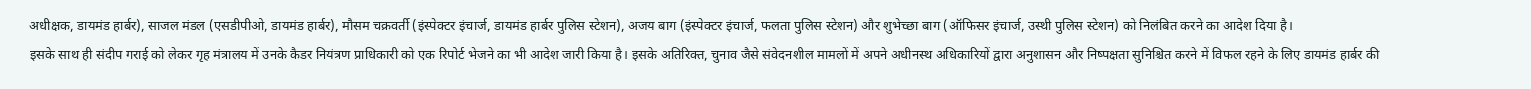अधीक्षक, डायमंड हार्बर), साजल मंडल (एसडीपीओ, डायमंड हार्बर), मौसम चक्रवर्ती (इंस्पेक्टर इंचार्ज, डायमंड हार्बर पुलिस स्टेशन), अजय बाग (इंस्पेक्टर इंचार्ज, फलता पुलिस स्टेशन) और शुभेच्छा बाग (ऑफिसर इंचार्ज, उस्थी पुलिस स्टेशन) को निलंबित करने का आदेश दिया है।
इसके साथ ही संदीप गराई को लेकर गृह मंत्रालय में उनके कैडर नियंत्रण प्राधिकारी को एक रिपोर्ट भेजने का भी आदेश जारी किया है। इसके अतिरिक्त, चुनाव जैसे संवेदनशील मामलों में अपने अधीनस्थ अधिकारियों द्वारा अनुशासन और निष्पक्षता सुनिश्चित करने में विफल रहने के लिए डायमंड हार्बर की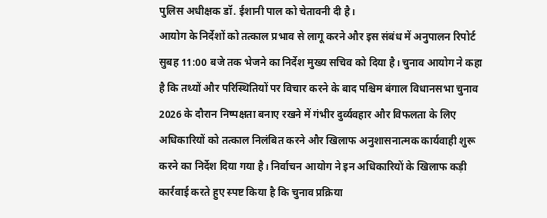पुलिस अधीक्षक डॉ. ईशानी पाल को चेतावनी दी है।
आयोग के निर्देशों को तत्काल प्रभाव से लागू करने और इस संबंध में अनुपालन रिपोर्ट सुबह 11:00 बजे तक भेजने का निर्देश मुख्य सचिव को दिया है। चुनाव आयोग ने कहा है कि तथ्यों और परिस्थितियों पर विचार करने के बाद पश्चिम बंगाल विधानसभा चुनाव 2026 के दौरान निष्पक्षता बनाए रखने में गंभीर दुर्व्यवहार और विफलता के लिए अधिकारियों को तत्काल निलंबित करने और खिलाफ अनुशासनात्मक कार्यवाही शुरू करने का निर्देश दिया गया है। निर्वाचन आयोग ने इन अधिकारियों के खिलाफ कड़ी कार्रवाई करते हुए स्पष्ट किया है कि चुनाव प्रक्रिया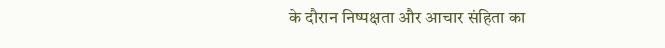के दौरान निष्पक्षता और आचार संहिता का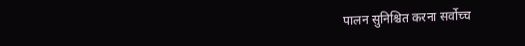पालन सुनिश्चित करना सर्वोच्च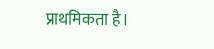प्राथमिकता है।